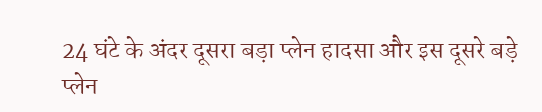24 घंटे के अंदर दूसरा बड़ा प्लेन हादसा और इस दूसरे बड़े प्लेन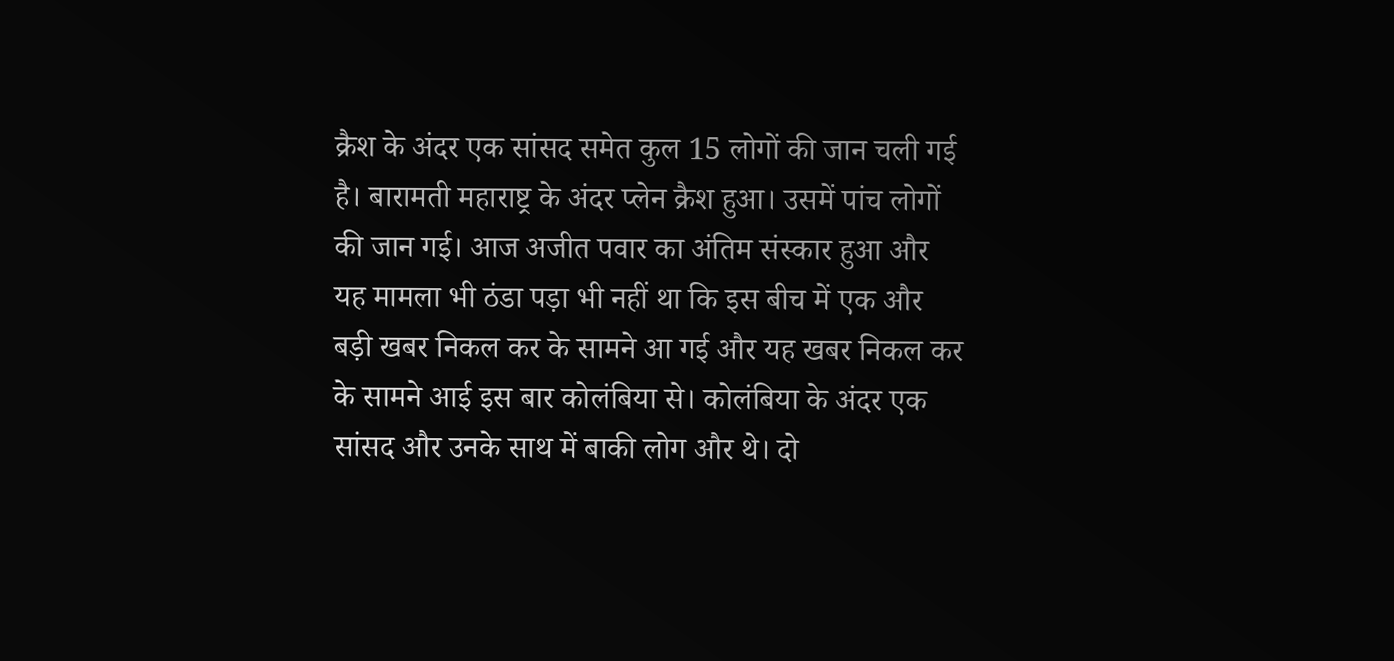क्रैश के अंदर एक सांसद समेत कुल 15 लोगों की जान चली गई है। बारामती महाराष्ट्र के अंदर प्लेन क्रैश हुआ। उसमें पांच लोगों की जान गई। आज अजीत पवार का अंतिम संस्कार हुआ और यह मामला भी ठंडा पड़ा भी नहीं था कि इस बीच में एक और बड़ी खबर निकल कर के सामने आ गई और यह खबर निकल कर के सामने आई इस बार कोलंबिया से। कोलंबिया के अंदर एक सांसद और उनके साथ में बाकी लोग और थे। दो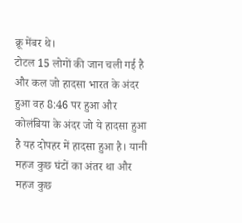क्रू मेंबर थे।
टोटल 15 लोगों की जान चली गई है और कल जो हादसा भारत के अंदर हुआ वह 8:46 पर हुआ और कोलंबिया के अंदर जो ये हादसा हुआ है यह दोपहर में हादसा हुआ है। यानी महज कुछ घंटों का अंतर था और महज कुछ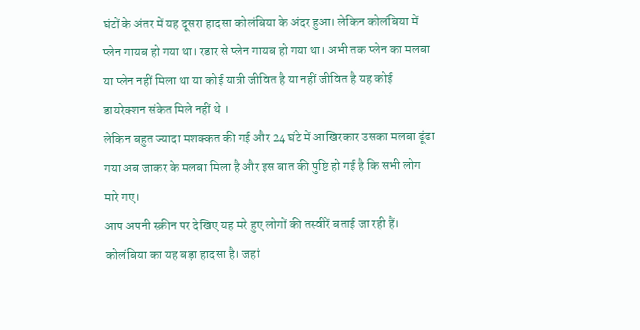घंटों के अंतर में यह दूसरा हादसा कोलंबिया के अंदर हुआ। लेकिन कोलंबिया में प्लेन गायब हो गया था। रडार से प्लेन गायब हो गया था। अभी तक प्लेन का मलबा या प्लेन नहीं मिला था या कोई यात्री जीवित है या नहीं जीवित है यह कोई डायरेक्शन संकेत मिले नहीं थे ।
लेकिन बहुत ज्यादा मशक्कत की गई और 24 घंटे में आखिरकार उसका मलबा ढूंढा गया अब जाकर के मलबा मिला है और इस बात की पुष्टि हो गई है कि सभी लोग मारे गए।
आप अपनी स्क्रीन पर देखिए यह मरे हुए लोगों की तस्वीरें बताई जा रही हैं। कोलंबिया का यह बड़ा हादसा है। जहां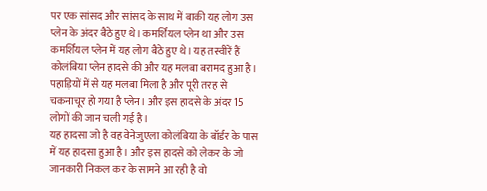पर एक सांसद और सांसद के साथ में बाकी यह लोग उस प्लेन के अंदर बैठे हुए थे। कमर्शियल प्लेन था और उस कमर्शियल प्लेन में यह लोग बैठे हुए थे। यह तस्वीरें हैं कोलंबिया प्लेन हादसे की और यह मलबा बरामद हुआ है। पहाड़ियों में से यह मलबा मिला है और पूरी तरह से चकनाचूर हो गया है प्लेन। और इस हादसे के अंदर 15 लोगों की जान चली गई है।
यह हादसा जो है वह वेनेजुएला कोलंबिया के बॉर्डर के पास में यह हादसा हुआ है। और इस हादसे को लेकर के जो जानकारी निकल कर के सामने आ रही है वो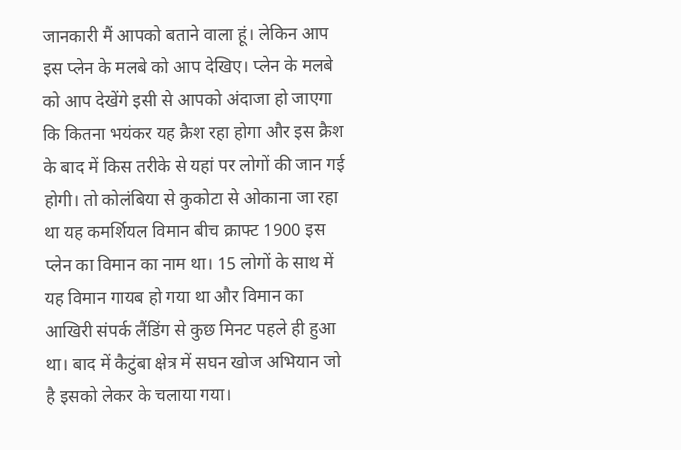जानकारी मैं आपको बताने वाला हूं। लेकिन आप इस प्लेन के मलबे को आप देखिए। प्लेन के मलबे को आप देखेंगे इसी से आपको अंदाजा हो जाएगा कि कितना भयंकर यह क्रैश रहा होगा और इस क्रैश के बाद में किस तरीके से यहां पर लोगों की जान गई होगी। तो कोलंबिया से कुकोटा से ओकाना जा रहा था यह कमर्शियल विमान बीच क्राफ्ट 1900 इस प्लेन का विमान का नाम था। 15 लोगों के साथ में यह विमान गायब हो गया था और विमान का आखिरी संपर्क लैंडिंग से कुछ मिनट पहले ही हुआ था। बाद में कैटुंबा क्षेत्र में सघन खोज अभियान जो है इसको लेकर के चलाया गया।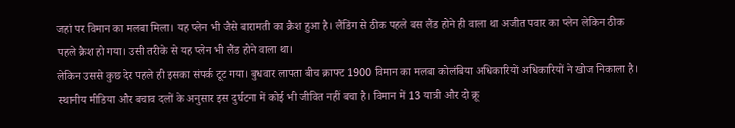जहां पर विमान का मलबा मिला। यह प्लेन भी जैसे बारामती का क्रैश हुआ है। लैंडिंग से ठीक पहले बस लैंड होने ही वाला था अजीत पवार का प्लेन लेकिन ठीक पहले क्रैश हो गया। उसी तरीके से यह प्लेन भी लैंड होने वाला था।
लेकिन उससे कुछ देर पहले ही इसका संपर्क टूट गया। बुधवार लापता बीच क्राफ्ट 1900 विमान का मलबा कोलंबिया अधिकारियों अधिकारियों ने खोज निकाला है। स्थानीय मीडिया और बचाव दलों के अनुसार इस दुर्घटना में कोई भी जीवित नहीं बचा है। विमान में 13 यात्री और दो क्रू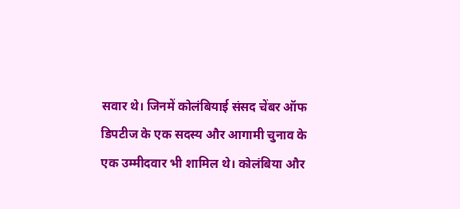सवार थे। जिनमें कोलंबियाई संसद चेंबर ऑफ डिपटीज के एक सदस्य और आगामी चुनाव के एक उम्मीदवार भी शामिल थे। कोलंबिया और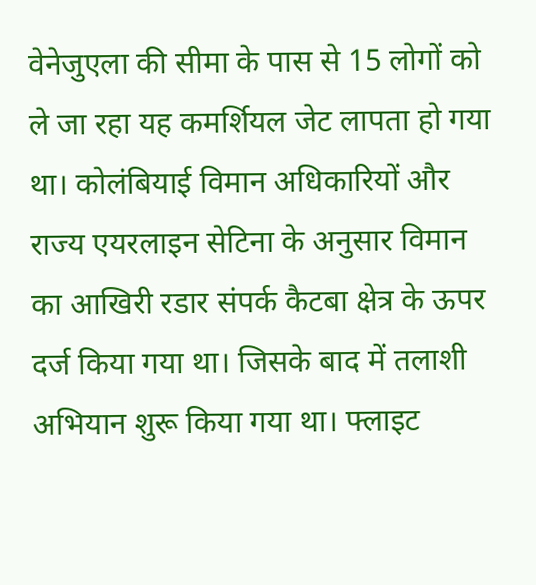वेनेजुएला की सीमा के पास से 15 लोगों को ले जा रहा यह कमर्शियल जेट लापता हो गया था। कोलंबियाई विमान अधिकारियों और राज्य एयरलाइन सेटिना के अनुसार विमान का आखिरी रडार संपर्क कैटबा क्षेत्र के ऊपर दर्ज किया गया था। जिसके बाद में तलाशी अभियान शुरू किया गया था। फ्लाइट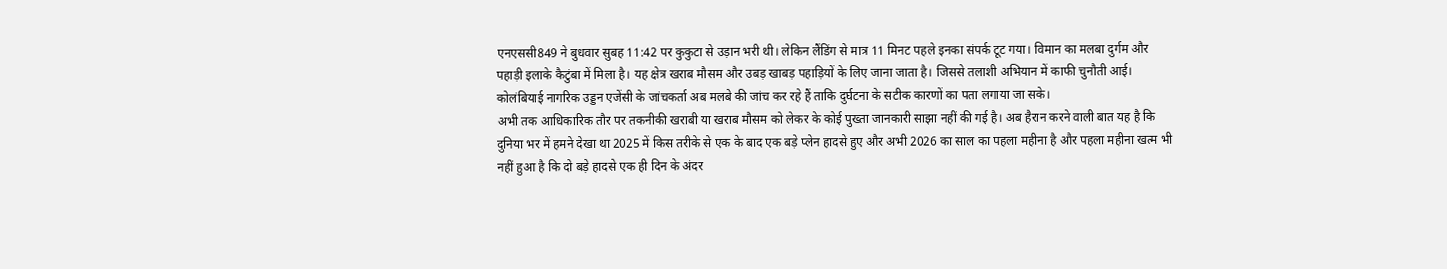एनएससी849 ने बुधवार सुबह 11:42 पर कुकुटा से उड़ान भरी थी। लेकिन लैंडिंग से मात्र 11 मिनट पहले इनका संपर्क टूट गया। विमान का मलबा दुर्गम और पहाड़ी इलाके कैटुंबा में मिला है। यह क्षेत्र खराब मौसम और उबड़ खाबड़ पहाड़ियों के लिए जाना जाता है। जिससे तलाशी अभियान में काफी चुनौती आई। कोलंबियाई नागरिक उड्डन एजेंसी के जांचकर्ता अब मलबे की जांच कर रहे हैं ताकि दुर्घटना के सटीक कारणों का पता लगाया जा सके।
अभी तक आधिकारिक तौर पर तकनीकी खराबी या खराब मौसम को लेकर के कोई पुख्ता जानकारी साझा नहीं की गई है। अब हैरान करने वाली बात यह है कि दुनिया भर में हमने देखा था 2025 में किस तरीके से एक के बाद एक बड़े प्लेन हादसे हुए और अभी 2026 का साल का पहला महीना है और पहला महीना खत्म भी नहीं हुआ है कि दो बड़े हादसे एक ही दिन के अंदर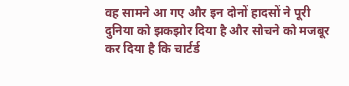वह सामने आ गए और इन दोनों हादसों ने पूरी दुनिया को झकझोर दिया है और सोचने को मजबूर कर दिया है कि चार्टर्ड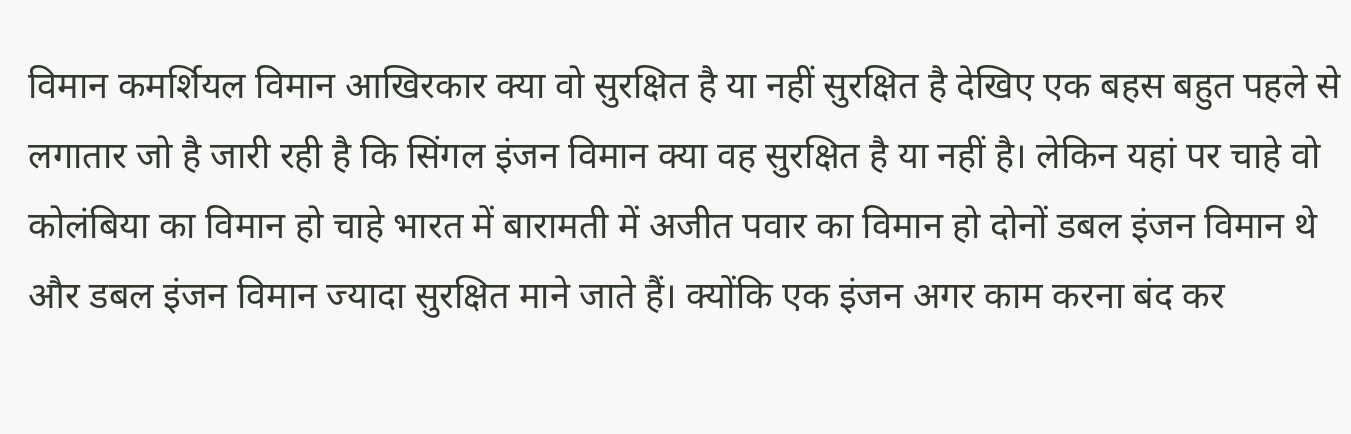विमान कमर्शियल विमान आखिरकार क्या वो सुरक्षित है या नहीं सुरक्षित है देखिए एक बहस बहुत पहले से लगातार जो है जारी रही है कि सिंगल इंजन विमान क्या वह सुरक्षित है या नहीं है। लेकिन यहां पर चाहे वो कोलंबिया का विमान हो चाहे भारत में बारामती में अजीत पवार का विमान हो दोनों डबल इंजन विमान थे और डबल इंजन विमान ज्यादा सुरक्षित माने जाते हैं। क्योंकि एक इंजन अगर काम करना बंद कर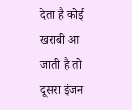देता है कोई खराबी आ जाती है तो दूसरा इंजन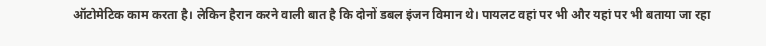ऑटोमेटिक काम करता है। लेकिन हैरान करने वाली बात है कि दोनों डबल इंजन विमान थे। पायलट वहां पर भी और यहां पर भी बताया जा रहा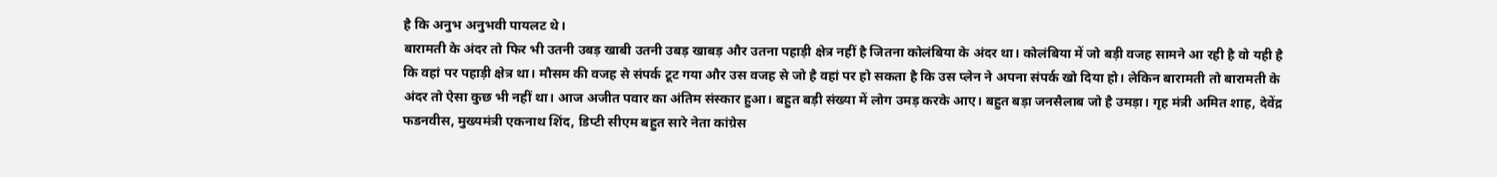है कि अनुभ अनुभवी पायलट थे।
बारामती के अंदर तो फिर भी उतनी उबड़ खाबी उतनी उबड़ खाबड़ और उतना पहाड़ी क्षेत्र नहीं है जितना कोलंबिया के अंदर था। कोलंबिया में जो बड़ी वजह सामने आ रही है वो यही है कि वहां पर पहाड़ी क्षेत्र था। मौसम की वजह से संपर्क टूट गया और उस वजह से जो है वहां पर हो सकता है कि उस प्लेन ने अपना संपर्क खो दिया हो। लेकिन बारामती तो बारामती के अंदर तो ऐसा कुछ भी नहीं था। आज अजीत पवार का अंतिम संस्कार हुआ। बहुत बड़ी संख्या में लोग उमड़ करके आए। बहुत बड़ा जनसैलाब जो है उमड़ा। गृह मंत्री अमित शाह, देवेंद्र फडनवीस, मुख्यमंत्री एकनाथ शिंद, डिप्टी सीएम बहुत सारे नेता कांग्रेस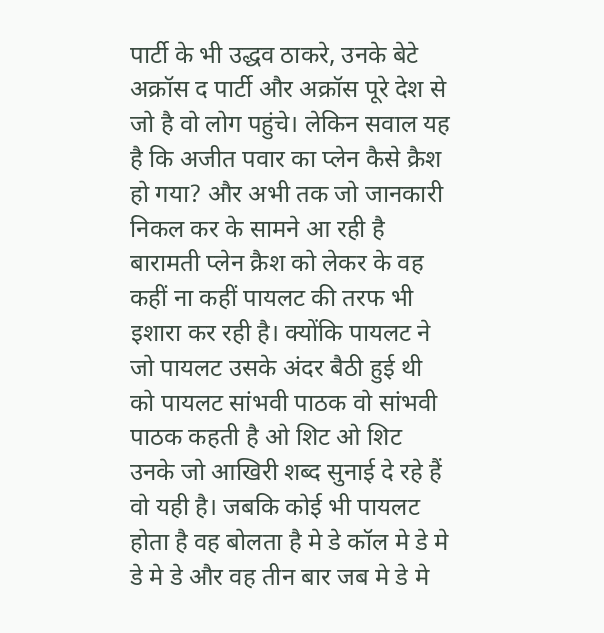पार्टी के भी उद्धव ठाकरे, उनके बेटे अक्रॉस द पार्टी और अक्रॉस पूरे देश से जो है वो लोग पहुंचे। लेकिन सवाल यह है कि अजीत पवार का प्लेन कैसे क्रैश हो गया? और अभी तक जो जानकारी निकल कर के सामने आ रही है बारामती प्लेन क्रैश को लेकर के वह कहीं ना कहीं पायलट की तरफ भी इशारा कर रही है। क्योंकि पायलट ने जो पायलट उसके अंदर बैठी हुई थी को पायलट सांभवी पाठक वो सांभवी पाठक कहती है ओ शिट ओ शिट उनके जो आखिरी शब्द सुनाई दे रहे हैं वो यही है। जबकि कोई भी पायलट होता है वह बोलता है मे डे कॉल मे डे मे डे मे डे और वह तीन बार जब मे डे मे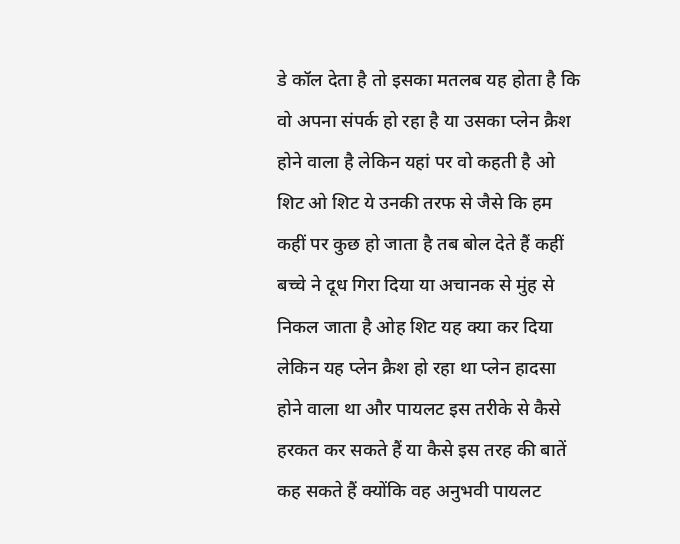डे कॉल देता है तो इसका मतलब यह होता है कि वो अपना संपर्क हो रहा है या उसका प्लेन क्रैश होने वाला है लेकिन यहां पर वो कहती है ओ शिट ओ शिट ये उनकी तरफ से जैसे कि हम कहीं पर कुछ हो जाता है तब बोल देते हैं कहीं बच्चे ने दूध गिरा दिया या अचानक से मुंह से निकल जाता है ओह शिट यह क्या कर दिया लेकिन यह प्लेन क्रैश हो रहा था प्लेन हादसा होने वाला था और पायलट इस तरीके से कैसे हरकत कर सकते हैं या कैसे इस तरह की बातें कह सकते हैं क्योंकि वह अनुभवी पायलट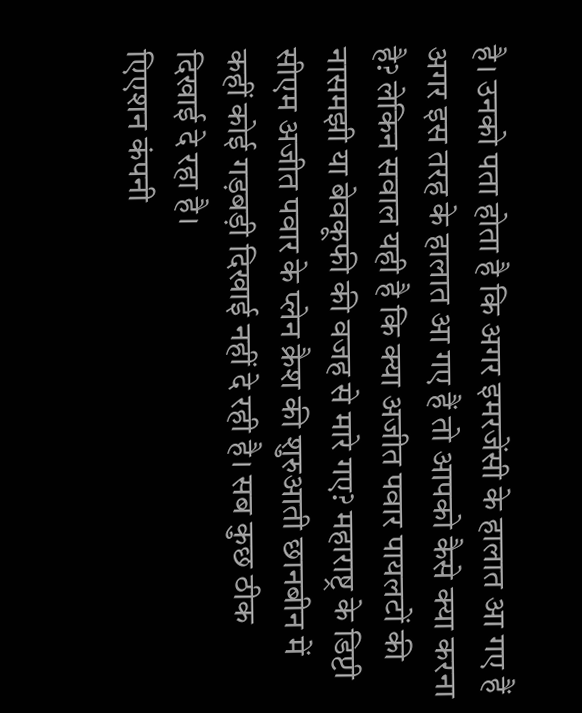है। उनको पता होता है कि अगर इमरजेंसी के हालात आ गए हैं अगर इस तरह के हालात आ गए हैं तो आपको कैसे क्या करना है? लेकिन सवाल यही है कि क्या अजीत पवार पायलटों की नासमझी या बेवकूफी की वजह से मारे गए? महाराष्ट्र के डिप्टी सीएम अजीत पवार के प्लेन क्रैश की शुरुआती छानबीन में कहीं कोई गड़बड़ी दिखाई नहीं दे रही है। सब कुछ ठीक दिखाई दे रहा है।
एिएशन कंपनी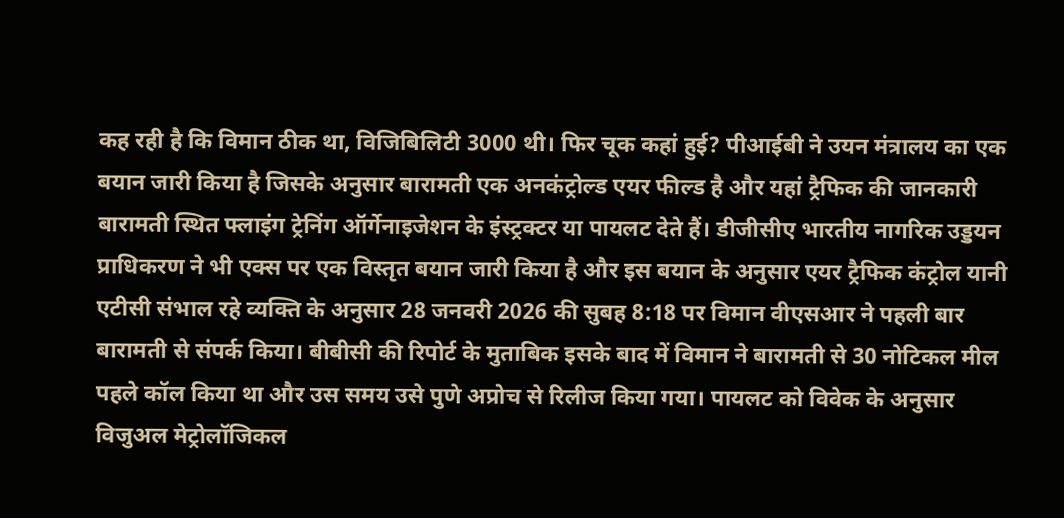कह रही है कि विमान ठीक था, विजिबिलिटी 3000 थी। फिर चूक कहां हुई? पीआईबी ने उयन मंत्रालय का एक बयान जारी किया है जिसके अनुसार बारामती एक अनकंट्रोल्ड एयर फील्ड है और यहां ट्रैफिक की जानकारी बारामती स्थित फ्लाइंग ट्रेनिंग ऑर्गेनाइजेशन के इंस्ट्रक्टर या पायलट देते हैं। डीजीसीए भारतीय नागरिक उड्डयन प्राधिकरण ने भी एक्स पर एक विस्तृत बयान जारी किया है और इस बयान के अनुसार एयर ट्रैफिक कंट्रोल यानी एटीसी संभाल रहे व्यक्ति के अनुसार 28 जनवरी 2026 की सुबह 8:18 पर विमान वीएसआर ने पहली बार बारामती से संपर्क किया। बीबीसी की रिपोर्ट के मुताबिक इसके बाद में विमान ने बारामती से 30 नोटिकल मील पहले कॉल किया था और उस समय उसे पुणे अप्रोच से रिलीज किया गया। पायलट को विवेक के अनुसार विजुअल मेट्रोलॉजिकल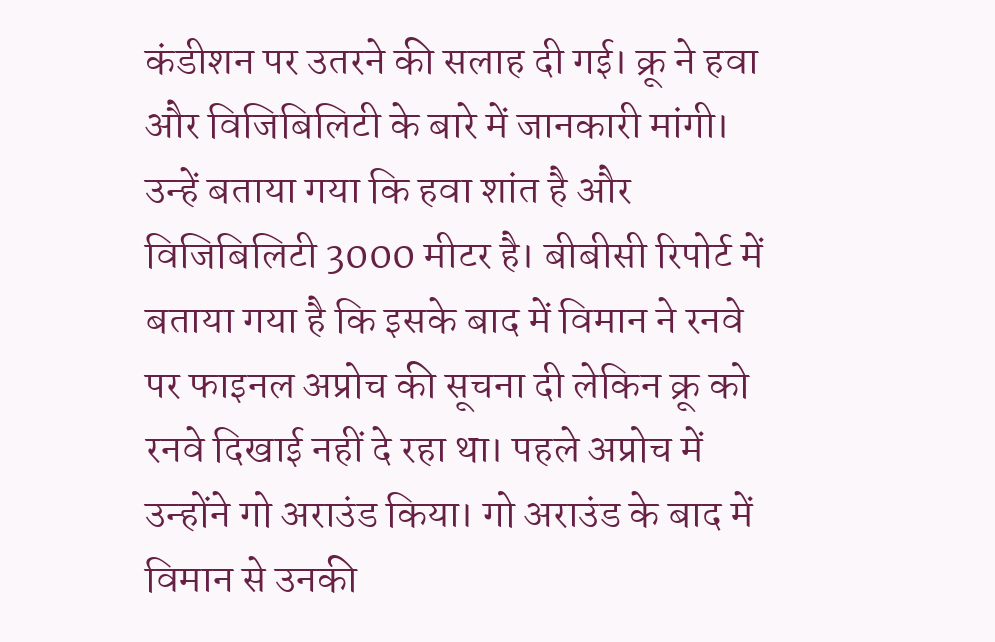कंडीशन पर उतरने की सलाह दी गई। क्रू ने हवा और विजिबिलिटी के बारे में जानकारी मांगी।
उन्हें बताया गया कि हवा शांत है और विजिबिलिटी 3000 मीटर है। बीबीसी रिपोर्ट में बताया गया है कि इसके बाद में विमान ने रनवे पर फाइनल अप्रोच की सूचना दी लेकिन क्रू को रनवे दिखाई नहीं दे रहा था। पहले अप्रोच में उन्होंने गो अराउंड किया। गो अराउंड के बाद में विमान से उनकी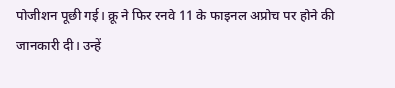पोजीशन पूछी गई। क्रू ने फिर रनवे 11 के फाइनल अप्रोच पर होने की जानकारी दी। उन्हें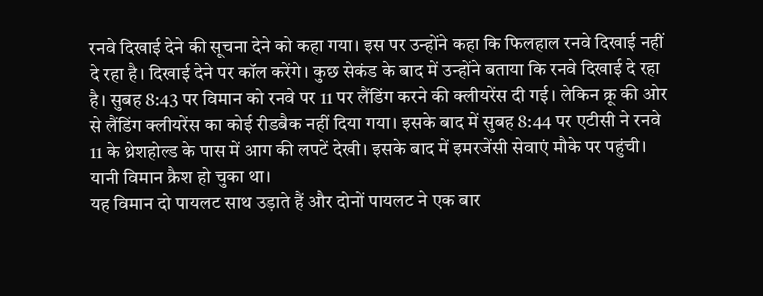रनवे दिखाई देने की सूचना देने को कहा गया। इस पर उन्होंने कहा कि फिलहाल रनवे दिखाई नहीं दे रहा है। दिखाई देने पर कॉल करेंगे। कुछ सेकंड के बाद में उन्होंने बताया कि रनवे दिखाई दे रहा है। सुबह 8:43 पर विमान को रनवे पर 11 पर लैंडिंग करने की क्लीयरेंस दी गई। लेकिन क्रू की ओर से लैंडिंग क्लीयरेंस का कोई रीडबैक नहीं दिया गया। इसके बाद में सुबह 8:44 पर एटीसी ने रनवे 11 के थ्रेशहोल्ड के पास में आग की लपटें देखी। इसके बाद में इमरजेंसी सेवाएं मौके पर पहुंची। यानी विमान क्रैश हो चुका था।
यह विमान दो पायलट साथ उड़ाते हैं और दोनों पायलट ने एक बार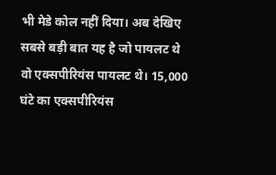भी मेडे कोल नहीं दिया। अब देखिए सबसे बड़ी बात यह है जो पायलट थे वो एक्सपीरियंस पायलट थे। 15,000 घंटे का एक्सपीरियंस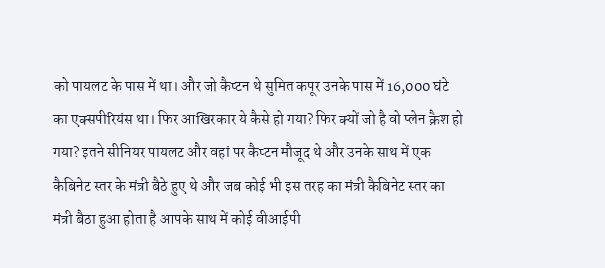को पायलट के पास में था। और जो कैप्टन थे सुमित कपूर उनके पास में 16,000 घंटे का एक्सपीरियंस था। फिर आखिरकार ये कैसे हो गया? फिर क्यों जो है वो प्लेन क्रैश हो गया? इतने सीनियर पायलट और वहां पर कैप्टन मौजूद थे और उनके साथ में एक कैबिनेट स्तर के मंत्री बैठे हुए थे और जब कोई भी इस तरह का मंत्री कैबिनेट स्तर का मंत्री बैठा हुआ होता है आपके साथ में कोई वीआईपी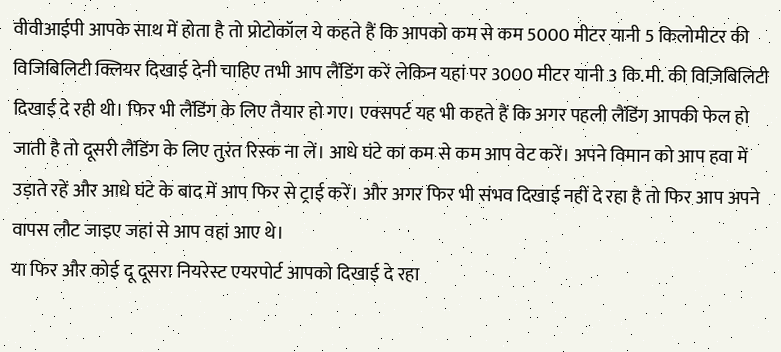वीवीआईपी आपके साथ में होता है तो प्रोटोकॉल ये कहते हैं कि आपको कम से कम 5000 मीटर यानी 5 किलोमीटर की विजिबिलिटी क्लियर दिखाई देनी चाहिए तभी आप लैंडिंग करें लेकिन यहां पर 3000 मीटर यानी 3 कि.मी. की विज़िबिलिटी दिखाई दे रही थी। फिर भी लैंडिंग के लिए तैयार हो गए। एक्सपर्ट यह भी कहते हैं कि अगर पहली लैंडिंग आपकी फेल हो जाती है तो दूसरी लैंडिंग के लिए तुरंत रिस्क ना लें। आधे घंटे का कम से कम आप वेट करें। अपने विमान को आप हवा में उड़ाते रहें और आधे घंटे के बाद में आप फिर से ट्राई करें। और अगर फिर भी संभव दिखाई नहीं दे रहा है तो फिर आप अपने वापस लौट जाइए जहां से आप वहां आए थे।
या फिर और कोई दू दूसरा नियरेस्ट एयरपोर्ट आपको दिखाई दे रहा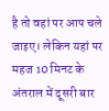है तो वहां पर आप चले जाइए। लेकिन यहां पर महज 10 मिनट के अंतराल में दूसरी बार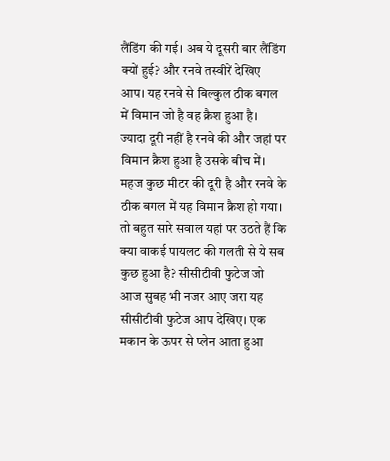लैंडिंग की गई। अब ये दूसरी बार लैंडिंग क्यों हुई? और रनवे तस्वीरें देखिए आप। यह रनवे से बिल्कुल ठीक बगल में विमान जो है वह क्रैश हुआ है। ज्यादा दूरी नहीं है रनवे की और जहां पर विमान क्रैश हुआ है उसके बीच में। महज कुछ मीटर की दूरी है और रनवे के ठीक बगल में यह विमान क्रैश हो गया। तो बहुत सारे सवाल यहां पर उठते हैं कि क्या वाकई पायलट की गलती से ये सब कुछ हुआ है? सीसीटीवी फुटेज जो आज सुबह भी नजर आए जरा यह सीसीटीवी फुटेज आप देखिए। एक मकान के ऊपर से प्लेन आता हुआ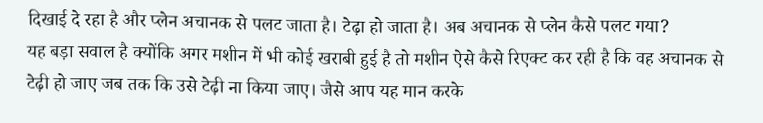दिखाई दे रहा है और प्लेन अचानक से पलट जाता है। टेढ़ा हो जाता है। अब अचानक से प्लेन कैसे पलट गया?
यह बड़ा सवाल है क्योंकि अगर मशीन में भी कोई खराबी हुई है तो मशीन ऐसे कैसे रिएक्ट कर रही है कि वह अचानक से टेढ़ी हो जाए जब तक कि उसे टेढ़ी ना किया जाए। जैसे आप यह मान करके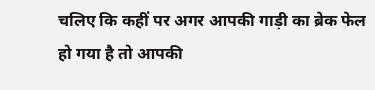चलिए कि कहीं पर अगर आपकी गाड़ी का ब्रेक फेल हो गया है तो आपकी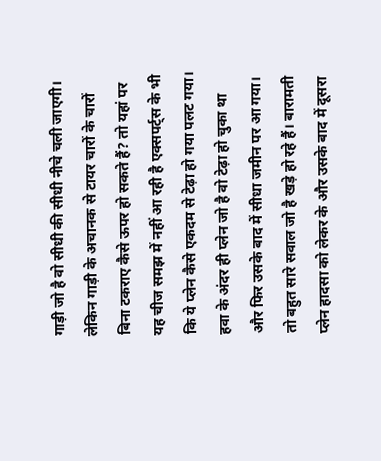गाड़ी जो है वो सीधी की सीधी नीचे चली जाएगी। लेकिन गाड़ी के अचानक से टायर चारों के चारों बिना टकराए कैसे ऊपर हो सकते हैं? तो यहां पर यह चीज समझ में नहीं आ रही है एक्सपर्ट्स के भी कि ये प्लेन कैसे एकदम से टेढ़ा हो गया पलट गया। हवा के अंदर ही प्लेन जो है वो टेढ़ा हो चुका था और फिर उसके बाद में सीधा जमीन पर आ गया। तो बहुत सारे सवाल जो है खड़े हो रहे हैं। बारामती प्लेन हादसा को लेकर के और उसके बाद में दूसरा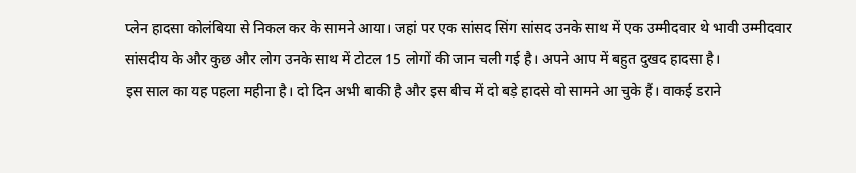प्लेन हादसा कोलंबिया से निकल कर के सामने आया। जहां पर एक सांसद सिंग सांसद उनके साथ में एक उम्मीदवार थे भावी उम्मीदवार सांसदीय के और कुछ और लोग उनके साथ में टोटल 15 लोगों की जान चली गई है। अपने आप में बहुत दुखद हादसा है।
इस साल का यह पहला महीना है। दो दिन अभी बाकी है और इस बीच में दो बड़े हादसे वो सामने आ चुके हैं। वाकई डराने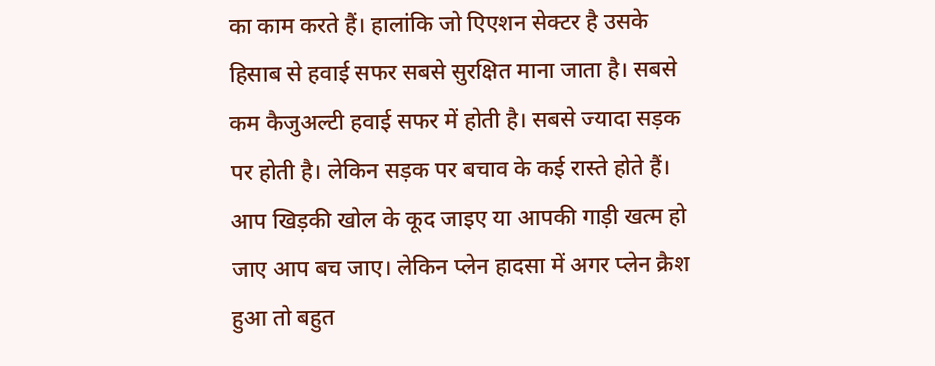का काम करते हैं। हालांकि जो एिएशन सेक्टर है उसके हिसाब से हवाई सफर सबसे सुरक्षित माना जाता है। सबसे कम कैजुअल्टी हवाई सफर में होती है। सबसे ज्यादा सड़क पर होती है। लेकिन सड़क पर बचाव के कई रास्ते होते हैं। आप खिड़की खोल के कूद जाइए या आपकी गाड़ी खत्म हो जाए आप बच जाए। लेकिन प्लेन हादसा में अगर प्लेन क्रैश हुआ तो बहुत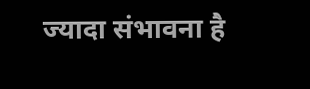ज्यादा संभावना है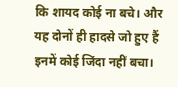कि शायद कोई ना बचे। और यह दोनों ही हादसे जो हुए हैं इनमें कोई जिंदा नहीं बचा।